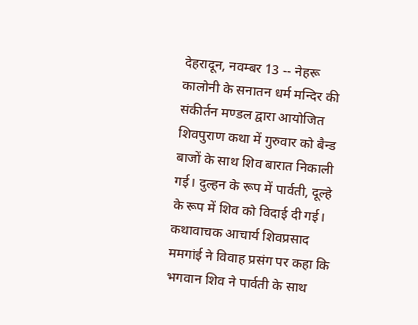देहरादून, नवम्बर 13 -- नेहरू कालोनी के सनातन धर्म मन्दिर की संकीर्तन मण्डल द्वारा आयोजित शिवपुराण कथा में गुरुवार को बैन्ड बाजों के साथ शिव बारात निकाली गई। दुल्हन के रूप में पार्वती, दूल्हे के रूप में शिव को विदाई दी गई। कथावाचक आचार्य शिवप्रसाद ममगांई ने विवाह प्रसंग पर कहा कि भगवान शिव ने पार्वती के साथ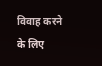विवाह करने के लिए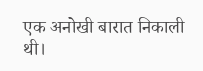एक अनोखी बारात निकाली थी।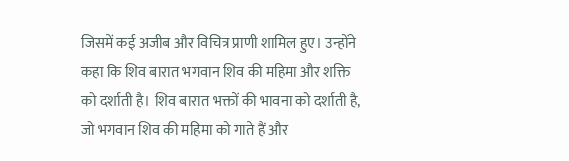जिसमें कई अजीब और विचित्र प्राणी शामिल हुए। उन्होंने कहा कि शिव बारात भगवान शिव की महिमा और शक्ति को दर्शाती है। शिव बारात भक्तों की भावना को दर्शाती है, जो भगवान शिव की महिमा को गाते हैं और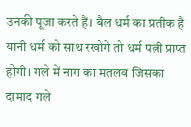उनकी पूजा करते हैं। बैल धर्म का प्रतीक है यानी धर्म को साथ रखोगे तो धर्म पत्नी प्राप्त होगी। गले में नाग का मतलव जिसका दामाद गले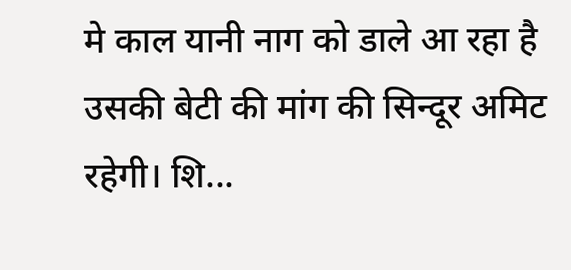मे काल यानी नाग को डाले आ रहा है उसकी बेटी की मांग की सिन्दूर अमिट रहेगी। शि...